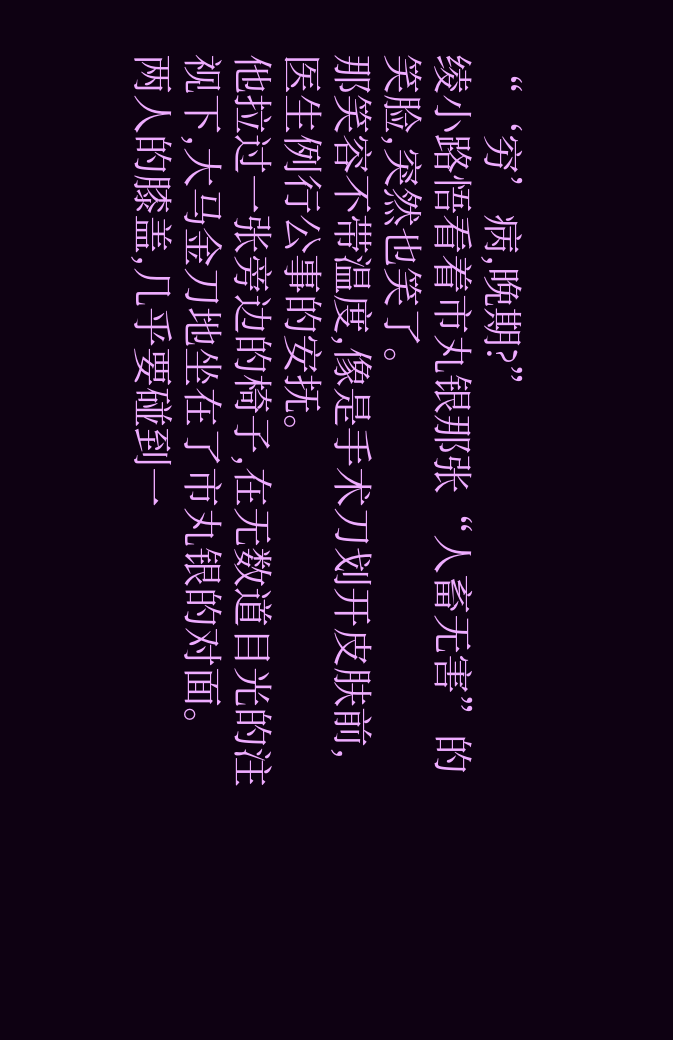“‘穷’病,晚期?”
绫小路悟看着市丸银那张“人畜无害”的笑脸,突然也笑了。
那笑容不带温度,像是手术刀划开皮肤前,医生例行公事的安抚。
他拉过一张旁边的椅子,在无数道目光的注视下,大马金刀地坐在了市丸银的对面。
两人的膝盖,几乎要碰到一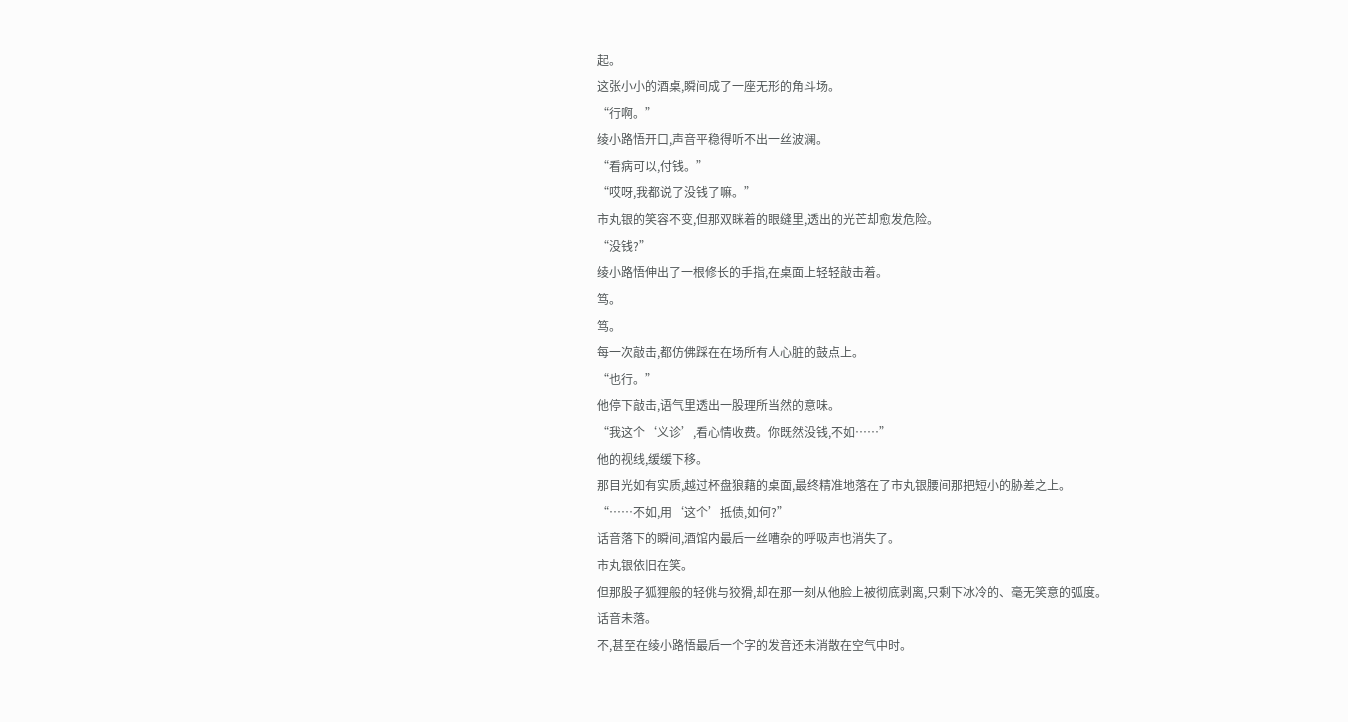起。
这张小小的酒桌,瞬间成了一座无形的角斗场。
“行啊。”
绫小路悟开口,声音平稳得听不出一丝波澜。
“看病可以,付钱。”
“哎呀,我都说了没钱了嘛。”
市丸银的笑容不变,但那双眯着的眼缝里,透出的光芒却愈发危险。
“没钱?”
绫小路悟伸出了一根修长的手指,在桌面上轻轻敲击着。
笃。
笃。
每一次敲击,都仿佛踩在在场所有人心脏的鼓点上。
“也行。”
他停下敲击,语气里透出一股理所当然的意味。
“我这个‘义诊’,看心情收费。你既然没钱,不如……”
他的视线,缓缓下移。
那目光如有实质,越过杯盘狼藉的桌面,最终精准地落在了市丸银腰间那把短小的胁差之上。
“……不如,用‘这个’抵债,如何?”
话音落下的瞬间,酒馆内最后一丝嘈杂的呼吸声也消失了。
市丸银依旧在笑。
但那股子狐狸般的轻佻与狡猾,却在那一刻从他脸上被彻底剥离,只剩下冰冷的、毫无笑意的弧度。
话音未落。
不,甚至在绫小路悟最后一个字的发音还未消散在空气中时。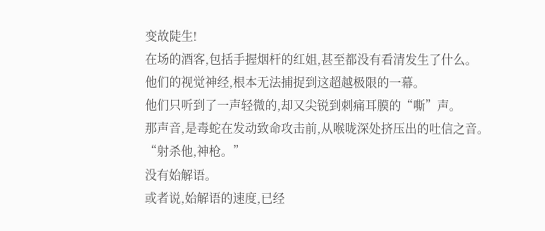变故陡生!
在场的酒客,包括手握烟杆的红姐,甚至都没有看清发生了什么。
他们的视觉神经,根本无法捕捉到这超越极限的一幕。
他们只听到了一声轻微的,却又尖锐到刺痛耳膜的“嘶”声。
那声音,是毒蛇在发动致命攻击前,从喉咙深处挤压出的吐信之音。
“射杀他,神枪。”
没有始解语。
或者说,始解语的速度,已经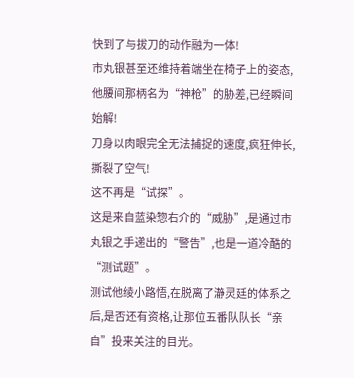快到了与拔刀的动作融为一体!
市丸银甚至还维持着端坐在椅子上的姿态,他腰间那柄名为“神枪”的胁差,已经瞬间始解!
刀身以肉眼完全无法捕捉的速度,疯狂伸长,撕裂了空气!
这不再是“试探”。
这是来自蓝染惣右介的“威胁”,是通过市丸银之手递出的“警告”,也是一道冷酷的“测试题”。
测试他绫小路悟,在脱离了瀞灵廷的体系之后,是否还有资格,让那位五番队队长“亲自”投来关注的目光。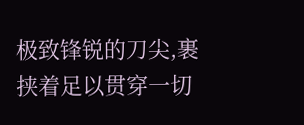极致锋锐的刀尖,裹挟着足以贯穿一切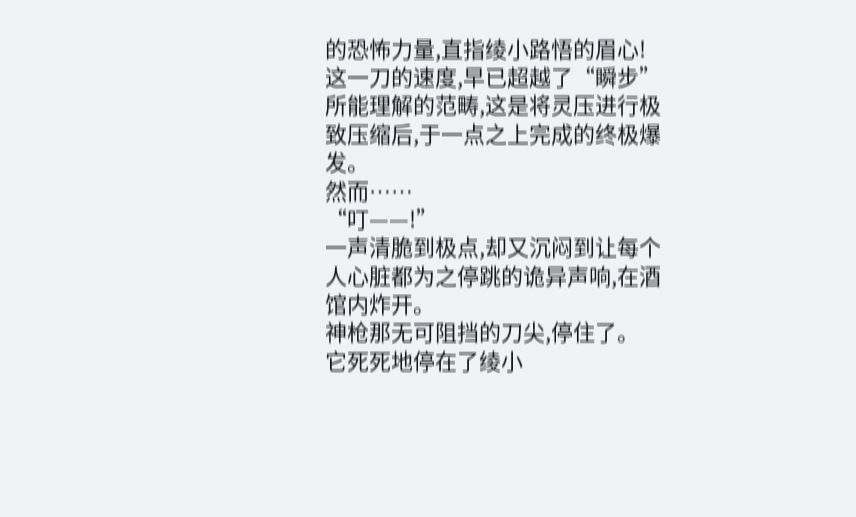的恐怖力量,直指绫小路悟的眉心!
这一刀的速度,早已超越了“瞬步”所能理解的范畴,这是将灵压进行极致压缩后,于一点之上完成的终极爆发。
然而……
“叮——!”
一声清脆到极点,却又沉闷到让每个人心脏都为之停跳的诡异声响,在酒馆内炸开。
神枪那无可阻挡的刀尖,停住了。
它死死地停在了绫小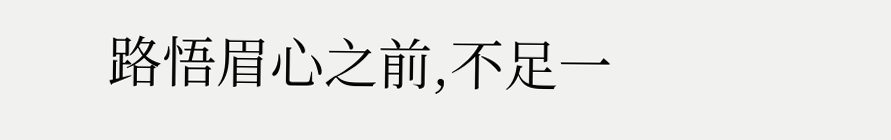路悟眉心之前,不足一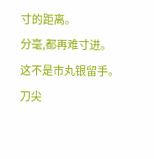寸的距离。
分毫,都再难寸进。
这不是市丸银留手。
刀尖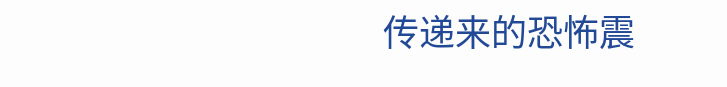传递来的恐怖震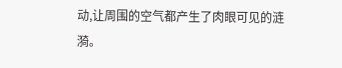动,让周围的空气都产生了肉眼可见的涟漪。